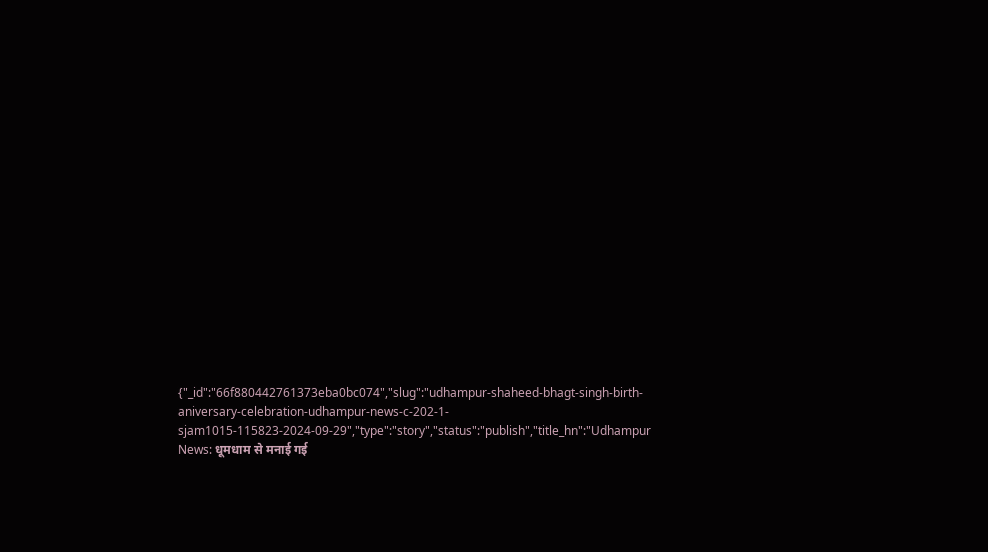{"_id":"66f880442761373eba0bc074","slug":"udhampur-shaheed-bhagt-singh-birth-aniversary-celebration-udhampur-news-c-202-1-sjam1015-115823-2024-09-29","type":"story","status":"publish","title_hn":"Udhampur News: धूमधाम से मनाई गई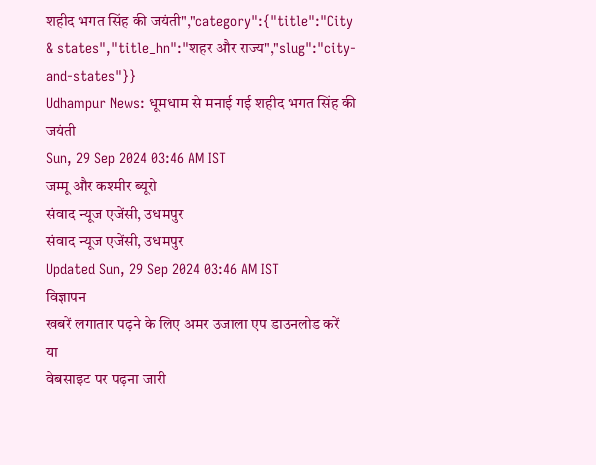शहीद भगत सिंह की जयंती","category":{"title":"City & states","title_hn":"शहर और राज्य","slug":"city-and-states"}}
Udhampur News: धूमधाम से मनाई गई शहीद भगत सिंह की जयंती
Sun, 29 Sep 2024 03:46 AM IST
जम्मू और कश्मीर ब्यूरो
संवाद न्यूज एजेंसी, उधमपुर
संवाद न्यूज एजेंसी, उधमपुर
Updated Sun, 29 Sep 2024 03:46 AM IST
विज्ञापन
खबरें लगातार पढ़ने के लिए अमर उजाला एप डाउनलोड करें
या
वेबसाइट पर पढ़ना जारी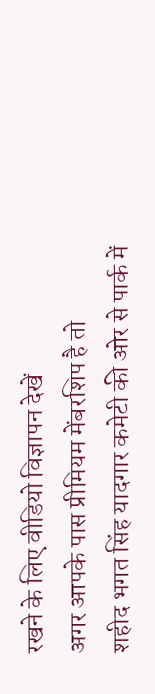रखने के लिए वीडियो विज्ञापन देखें
अगर आपके पास प्रीमियम मेंबरशिप है तो
शहीद भगत सिंह यादगार कमेटी की ओर से पार्क में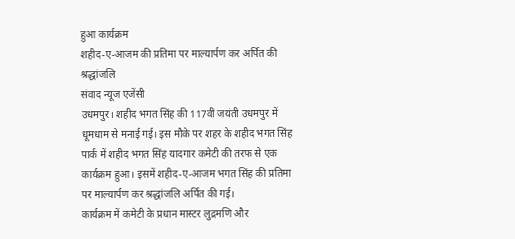हुआ कार्यक्रम
शहीद-ए-आजम की प्रतिमा पर माल्यार्पण कर अर्पित की श्रद्धांजलि
संवाद न्यूज एजेंसी
उधमपुर। शहीद भगत सिंह की 117वीं जयंती उधमपुर में धूमधाम से मनाई गई। इस मौके पर शहर के शहीद भगत सिंह पार्क में शहीद भगत सिंह यादगार कमेटी की तरफ से एक कार्यक्रम हुआ। इसमें शहीद-ए-आजम भगत सिंह की प्रतिमा पर माल्यार्पण कर श्रद्धांजलि अर्पित की गई।
कार्यक्रम में कमेटी के प्रधान मास्टर लुद्रमणि और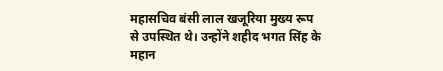महासचिव बंसी लाल खजूरिया मुख्य रूप से उपस्थित थे। उन्होंने शहीद भगत सिंह के महान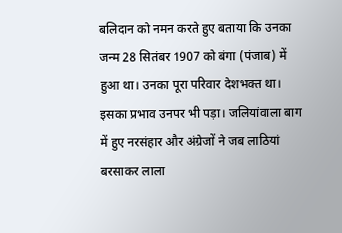बलिदान को नमन करते हुए बताया कि उनका जन्म 28 सितंबर 1907 को बंगा (पंजाब) में हुआ था। उनका पूरा परिवार देशभक्त था।
इसका प्रभाव उनपर भी पड़ा। जलियांवाला बाग में हुए नरसंहार और अंग्रेजों ने जब लाठियां बरसाकर लाला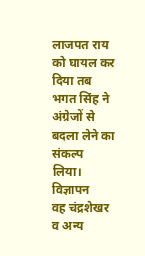लाजपत राय को घायल कर दिया तब भगत सिंह ने अंग्रेजों से बदला लेने का संकल्प लिया।
विज्ञापन
वह चंद्रशेखर व अन्य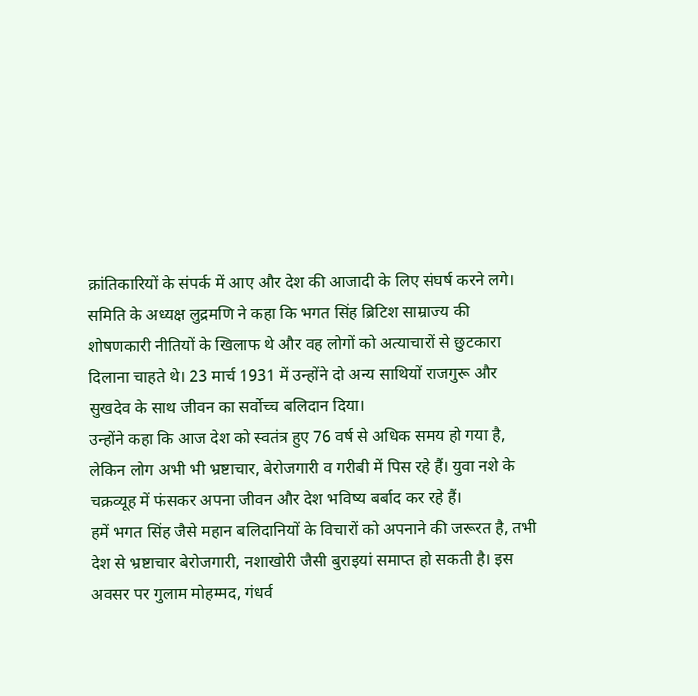क्रांतिकारियों के संपर्क में आए और देश की आजादी के लिए संघर्ष करने लगे। समिति के अध्यक्ष लुद्रमणि ने कहा कि भगत सिंह ब्रिटिश साम्राज्य की शोषणकारी नीतियों के खिलाफ थे और वह लोगों को अत्याचारों से छुटकारा दिलाना चाहते थे। 23 मार्च 1931 में उन्होंने दो अन्य साथियों राजगुरू और सुखदेव के साथ जीवन का सर्वोच्च बलिदान दिया।
उन्होंने कहा कि आज देश को स्वतंत्र हुए 76 वर्ष से अधिक समय हो गया है, लेकिन लोग अभी भी भ्रष्टाचार, बेरोजगारी व गरीबी में पिस रहे हैं। युवा नशे के चक्रव्यूह में फंसकर अपना जीवन और देश भविष्य बर्बाद कर रहे हैं।
हमें भगत सिंह जैसे महान बलिदानियों के विचारों को अपनाने की जरूरत है, तभी देश से भ्रष्टाचार बेरोजगारी, नशाखोरी जैसी बुराइयां समाप्त हो सकती है। इस अवसर पर गुलाम मोहम्मद, गंधर्व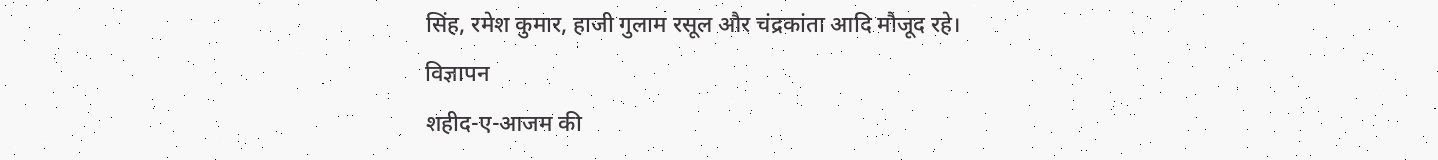सिंह, रमेश कुमार, हाजी गुलाम रसूल और चंद्रकांता आदि मौजूद रहे।
विज्ञापन
शहीद-ए-आजम की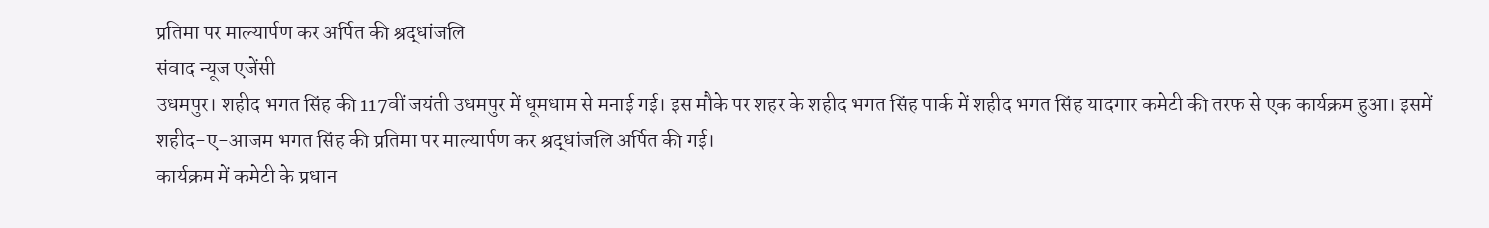प्रतिमा पर माल्यार्पण कर अर्पित की श्रद्धांजलि
संवाद न्यूज एजेंसी
उधमपुर। शहीद भगत सिंह की 117वीं जयंती उधमपुर में धूमधाम से मनाई गई। इस मौके पर शहर के शहीद भगत सिंह पार्क में शहीद भगत सिंह यादगार कमेटी की तरफ से एक कार्यक्रम हुआ। इसमें शहीद-ए-आजम भगत सिंह की प्रतिमा पर माल्यार्पण कर श्रद्धांजलि अर्पित की गई।
कार्यक्रम में कमेटी के प्रधान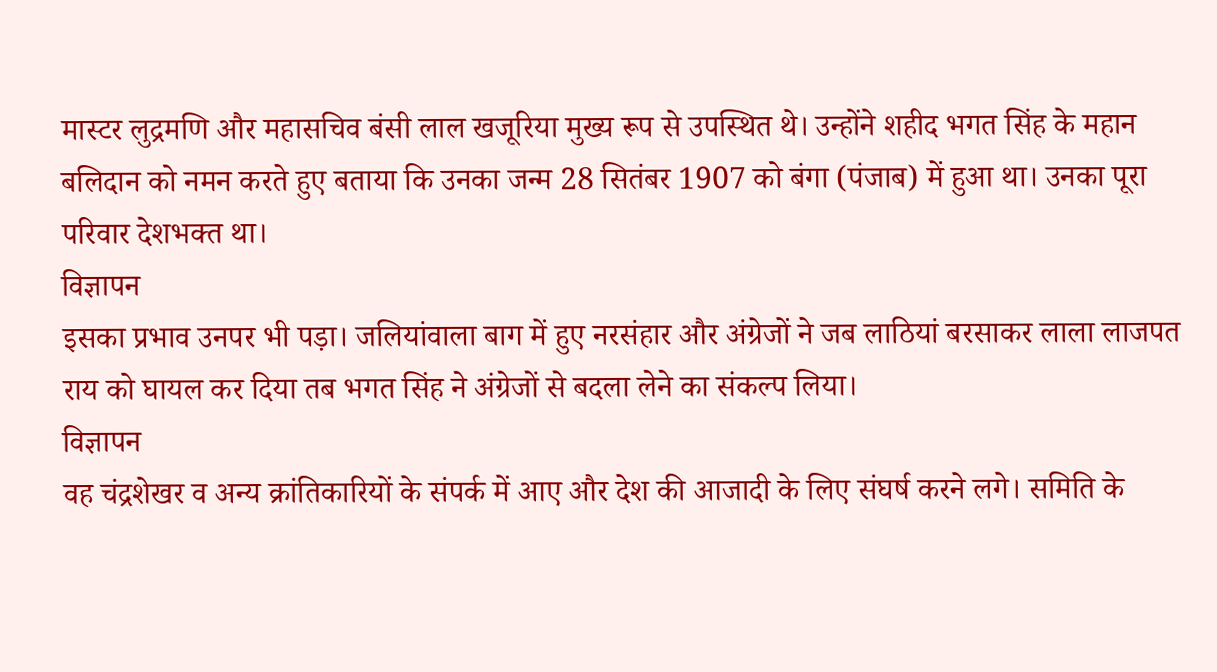मास्टर लुद्रमणि और महासचिव बंसी लाल खजूरिया मुख्य रूप से उपस्थित थे। उन्होंने शहीद भगत सिंह के महान बलिदान को नमन करते हुए बताया कि उनका जन्म 28 सितंबर 1907 को बंगा (पंजाब) में हुआ था। उनका पूरा परिवार देशभक्त था।
विज्ञापन
इसका प्रभाव उनपर भी पड़ा। जलियांवाला बाग में हुए नरसंहार और अंग्रेजों ने जब लाठियां बरसाकर लाला लाजपत राय को घायल कर दिया तब भगत सिंह ने अंग्रेजों से बदला लेने का संकल्प लिया।
विज्ञापन
वह चंद्रशेखर व अन्य क्रांतिकारियों के संपर्क में आए और देश की आजादी के लिए संघर्ष करने लगे। समिति के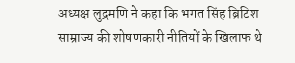अध्यक्ष लुद्रमणि ने कहा कि भगत सिंह ब्रिटिश साम्राज्य की शोषणकारी नीतियों के खिलाफ थे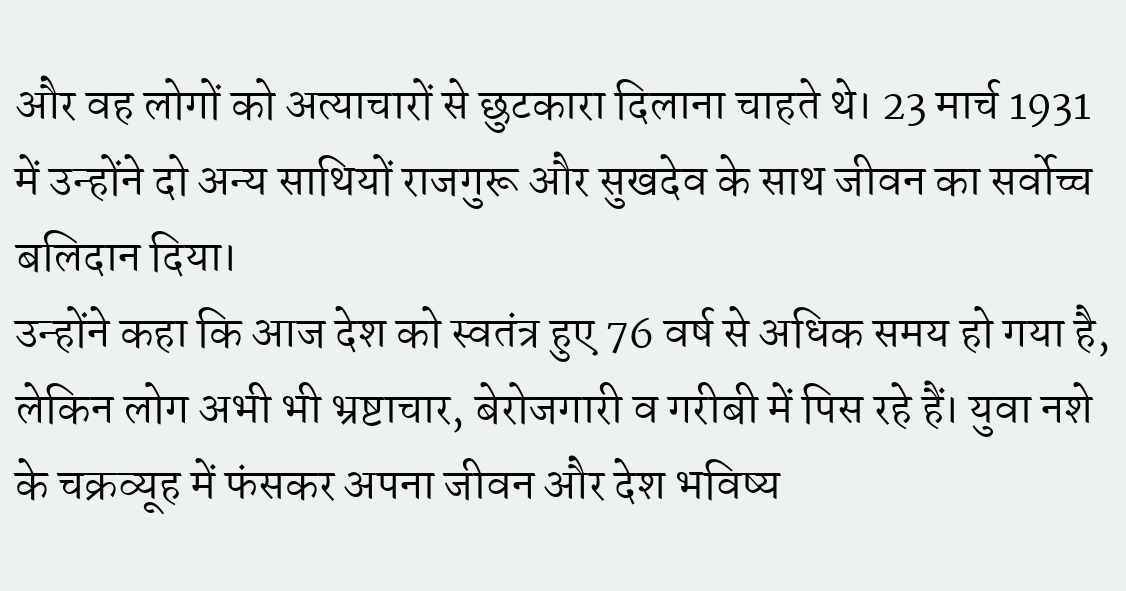और वह लोगों को अत्याचारों से छुटकारा दिलाना चाहते थे। 23 मार्च 1931 में उन्होंने दो अन्य साथियों राजगुरू और सुखदेव के साथ जीवन का सर्वोच्च बलिदान दिया।
उन्होंने कहा कि आज देश को स्वतंत्र हुए 76 वर्ष से अधिक समय हो गया है, लेकिन लोग अभी भी भ्रष्टाचार, बेरोजगारी व गरीबी में पिस रहे हैं। युवा नशे के चक्रव्यूह में फंसकर अपना जीवन और देश भविष्य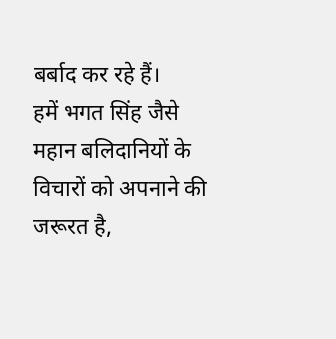बर्बाद कर रहे हैं।
हमें भगत सिंह जैसे महान बलिदानियों के विचारों को अपनाने की जरूरत है,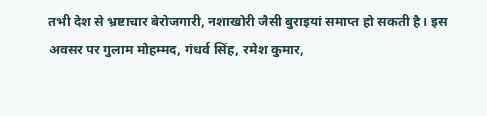तभी देश से भ्रष्टाचार बेरोजगारी, नशाखोरी जैसी बुराइयां समाप्त हो सकती है। इस अवसर पर गुलाम मोहम्मद, गंधर्व सिंह, रमेश कुमार,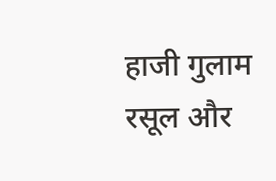हाजी गुलाम रसूल और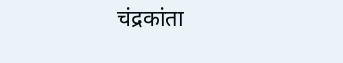चंद्रकांता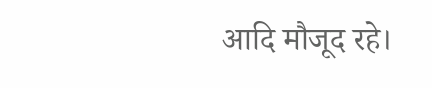आदि मौजूद रहे।